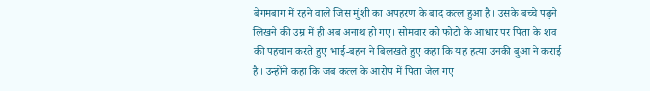बेगमबाग में रहने वाले जिस मुंशी का अपहरण के बाद कत्ल हुआ है। उसके बच्चे पढ़ने लिखने की उम्र में ही अब अनाथ हो गए। सोमवार को फोटो के आधार पर पिता के शव की पहचान करते हुए भाई-बहन ने बिलखते हुए कहा कि यह हत्या उनकी बुआ ने कराई है। उन्होंने कहा कि जब कत्ल के आरोप में पिता जेल गए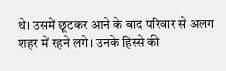थे। उसमें छूटकर आने के बाद परिवार से अलग शहर में रहने लगे। उनके हिस्से की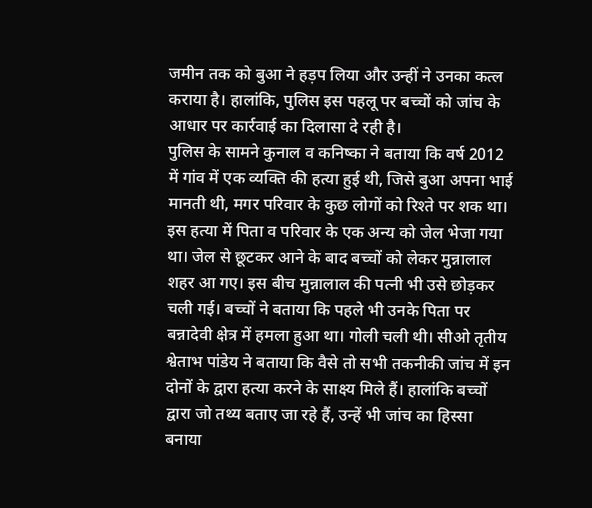जमीन तक को बुआ ने हड़प लिया और उन्हीं ने उनका कत्ल कराया है। हालांकि, पुलिस इस पहलू पर बच्चों को जांच के आधार पर कार्रवाई का दिलासा दे रही है।
पुलिस के सामने कुनाल व कनिष्का ने बताया कि वर्ष 2012 में गांव में एक व्यक्ति की हत्या हुई थी, जिसे बुआ अपना भाई मानती थी, मगर परिवार के कुछ लोगों को रिश्ते पर शक था। इस हत्या में पिता व परिवार के एक अन्य को जेल भेजा गया था। जेल से छूटकर आने के बाद बच्चों को लेकर मुन्नालाल शहर आ गए। इस बीच मुन्नालाल की पत्नी भी उसे छोड़कर चली गई। बच्चों ने बताया कि पहले भी उनके पिता पर बन्नादेवी क्षेत्र में हमला हुआ था। गोली चली थी। सीओ तृतीय श्वेताभ पांडेय ने बताया कि वैसे तो सभी तकनीकी जांच में इन दोनों के द्वारा हत्या करने के साक्ष्य मिले हैं। हालांकि बच्चों द्वारा जो तथ्य बताए जा रहे हैं, उन्हें भी जांच का हिस्सा बनाया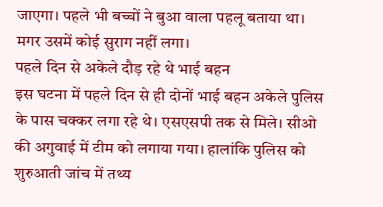जाएगा। पहले भी बच्चों ने बुआ वाला पहलू बताया था। मगर उसमें कोई सुराग नहीं लगा।
पहले दिन से अकेले दौड़ रहे थे भाई बहन
इस घटना में पहले दिन से ही दोनों भाई बहन अकेले पुलिस के पास चक्कर लगा रहे थे। एसएसपी तक से मिले। सीओ की अगुवाई में टीम को लगाया गया। हालांकि पुलिस को शुरुआती जांच में तथ्य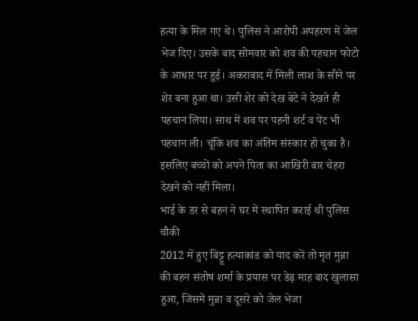हत्या के मिल गए थे। पुलिस ने आरोपी अपहरण में जेल भेज दिए। उसके बाद सोमवार को शव की पहचान फोटो के आधार पर हुई। अकराबाद में मिली लाश के सीने पर शेर बना हुआ था। उसी शेर को देख बेटे ने देखते ही पहचान लिया। साथ में शव पर पहनी शर्ट व पेंट भी पहचान ली। चूंकि शव का अंतिम संस्कार हो चुका है। इसलिए बच्चों को अपने पिता का आखिरी बार चेहरा देखने को नहीं मिला।
भाई के डर से बहन ने घर में स्थापित कराई थी पुलिस चौकी
2012 में हुए बिट्टू हत्याकांड को याद करें तो मृत मुन्ना की बहन संतोष शर्मा के प्रयास पर डेढ़ माह बाद खुलासा हुआ, जिसमें मुन्ना व दूसरे को जेल भेजा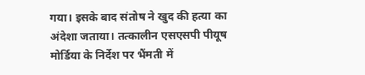गया। इसके बाद संतोष ने खुद की हत्या का अंदेशा जताया। तत्कालीन एसएसपी पीयूष मोर्डिया के निर्देश पर भैंमती में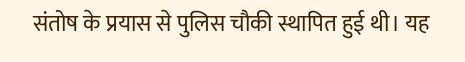संतोष के प्रयास से पुलिस चौकी स्थापित हुई थी। यह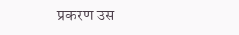प्रकरण उस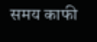समय काफी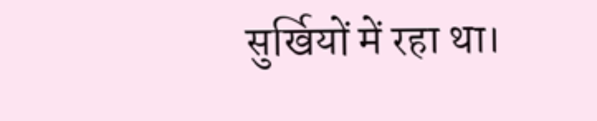सुर्खियों में रहा था।